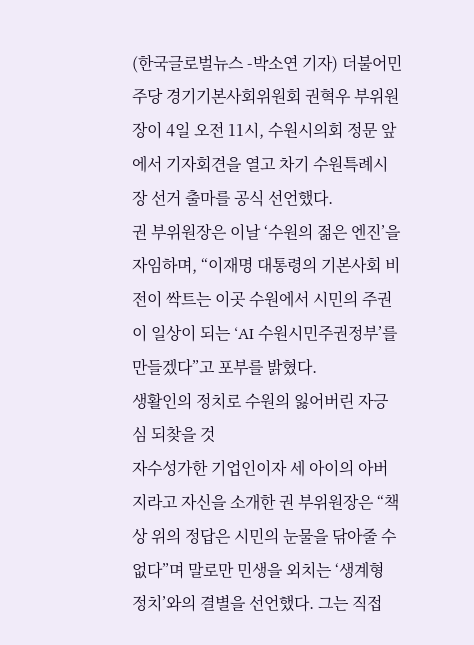(한국글로벌뉴스 -박소연 기자) 더불어민주당 경기기본사회위원회 권혁우 부위원장이 4일 오전 11시, 수원시의회 정문 앞에서 기자회견을 열고 차기 수원특례시장 선거 출마를 공식 선언했다.
권 부위원장은 이날 ‘수원의 젊은 엔진’을 자임하며, “이재명 대통령의 기본사회 비전이 싹트는 이곳 수원에서 시민의 주권이 일상이 되는 ‘AI 수원시민주권정부’를 만들겠다”고 포부를 밝혔다.
생활인의 정치로 수원의 잃어버린 자긍심 되찾을 것
자수성가한 기업인이자 세 아이의 아버지라고 자신을 소개한 권 부위원장은 “책상 위의 정답은 시민의 눈물을 닦아줄 수 없다”며 말로만 민생을 외치는 ‘생계형 정치’와의 결별을 선언했다. 그는 직접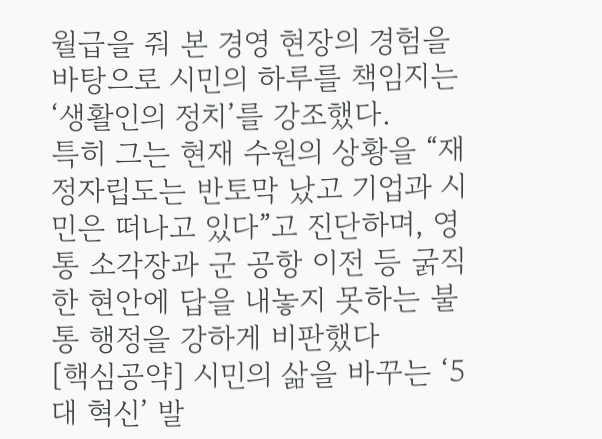월급을 줘 본 경영 현장의 경험을 바탕으로 시민의 하루를 책임지는 ‘생활인의 정치’를 강조했다.
특히 그는 현재 수원의 상황을 “재정자립도는 반토막 났고 기업과 시민은 떠나고 있다”고 진단하며, 영통 소각장과 군 공항 이전 등 굵직한 현안에 답을 내놓지 못하는 불통 행정을 강하게 비판했다
[핵심공약] 시민의 삶을 바꾸는 ‘5대 혁신’ 발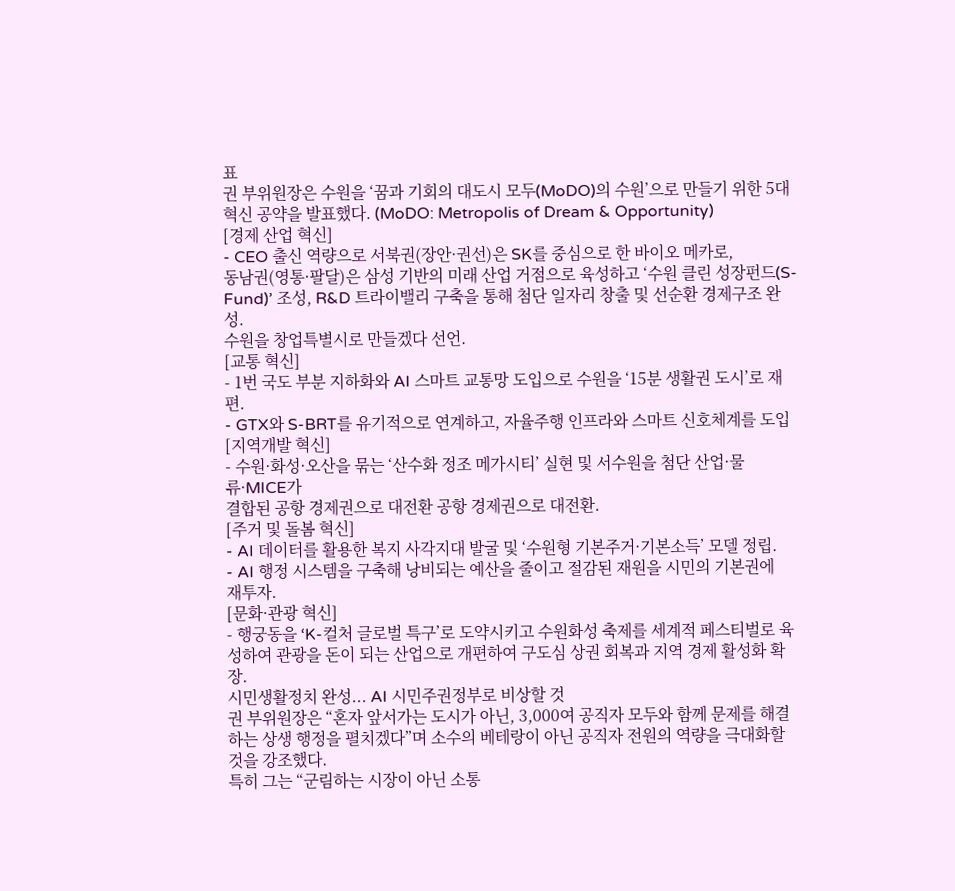표
권 부위원장은 수원을 ‘꿈과 기회의 대도시 모두(MoDO)의 수원’으로 만들기 위한 5대 혁신 공약을 발표했다. (MoDO: Metropolis of Dream & Opportunity)
[경제 산업 혁신]
- CEO 출신 역량으로 서북권(장안·권선)은 SK를 중심으로 한 바이오 메카로,
동남권(영통·팔달)은 삼성 기반의 미래 산업 거점으로 육성하고 ‘수원 클린 성장펀드(S-Fund)’ 조성, R&D 트라이밸리 구축을 통해 첨단 일자리 창출 및 선순환 경제구조 완성.
수원을 창업특별시로 만들겠다 선언.
[교통 혁신]
- 1번 국도 부분 지하화와 AI 스마트 교통망 도입으로 수원을 ‘15분 생활권 도시’로 재편.
- GTX와 S-BRT를 유기적으로 연계하고, 자율주행 인프라와 스마트 신호체계를 도입
[지역개발 혁신]
- 수원·화성·오산을 묶는 ‘산수화 정조 메가시티’ 실현 및 서수원을 첨단 산업·물류·MICE가
결합된 공항 경제권으로 대전환 공항 경제권으로 대전환.
[주거 및 돌봄 혁신]
- AI 데이터를 활용한 복지 사각지대 발굴 및 ‘수원형 기본주거·기본소득’ 모델 정립.
- AI 행정 시스템을 구축해 낭비되는 예산을 줄이고 절감된 재원을 시민의 기본권에
재투자.
[문화·관광 혁신]
- 행궁동을 ‘K-컬처 글로벌 특구’로 도약시키고 수원화성 축제를 세계적 페스티벌로 육성하여 관광을 돈이 되는 산업으로 개편하여 구도심 상권 회복과 지역 경제 활성화 확장.
시민생활정치 완성... AI 시민주권정부로 비상할 것
권 부위원장은 “혼자 앞서가는 도시가 아닌, 3,000여 공직자 모두와 함께 문제를 해결하는 상생 행정을 펼치겠다”며 소수의 베테랑이 아닌 공직자 전원의 역량을 극대화할 것을 강조했다.
특히 그는 “군림하는 시장이 아닌 소통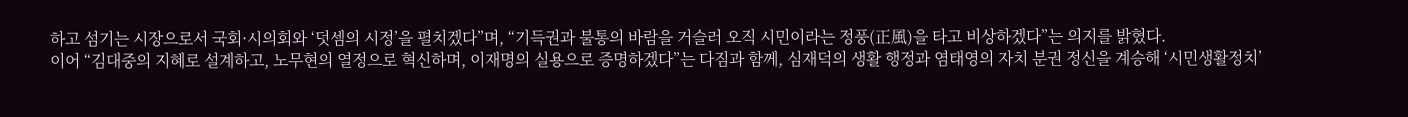하고 섬기는 시장으로서 국회·시의회와 ‘덧셈의 시정’을 펼치겠다”며, “기득권과 불통의 바람을 거슬러 오직 시민이라는 정풍(正風)을 타고 비상하겠다”는 의지를 밝혔다.
이어 “김대중의 지혜로 설계하고, 노무현의 열정으로 혁신하며, 이재명의 실용으로 증명하겠다”는 다짐과 함께, 심재덕의 생활 행정과 염태영의 자치 분권 정신을 계승해 ‘시민생활정치’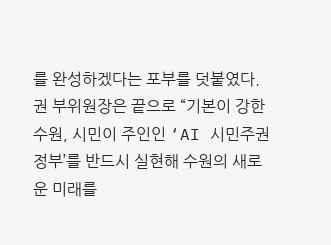를 완성하겠다는 포부를 덧붙였다.
권 부위원장은 끝으로 “기본이 강한 수원, 시민이 주인인 ‘AI 시민주권정부’를 반드시 실현해 수원의 새로운 미래를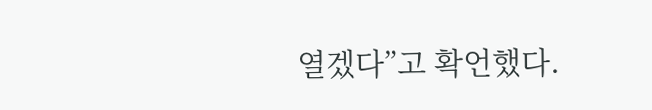열겠다”고 확언했다.